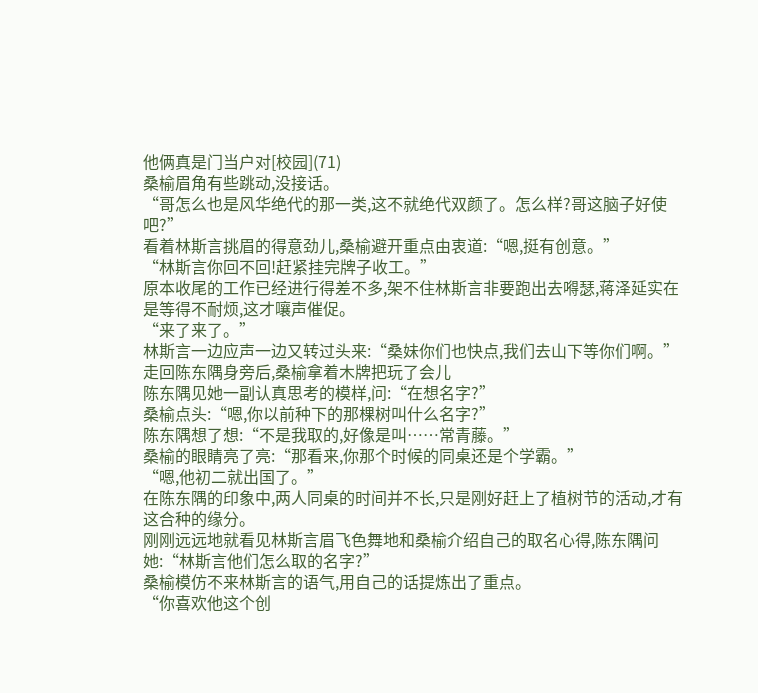他俩真是门当户对[校园](71)
桑榆眉角有些跳动,没接话。
“哥怎么也是风华绝代的那一类,这不就绝代双颜了。怎么样?哥这脑子好使吧?”
看着林斯言挑眉的得意劲儿,桑榆避开重点由衷道:“嗯,挺有创意。”
“林斯言你回不回!赶紧挂完牌子收工。”
原本收尾的工作已经进行得差不多,架不住林斯言非要跑出去嘚瑟,蒋泽延实在是等得不耐烦,这才嚷声催促。
“来了来了。”
林斯言一边应声一边又转过头来:“桑妹你们也快点,我们去山下等你们啊。”
走回陈东隅身旁后,桑榆拿着木牌把玩了会儿
陈东隅见她一副认真思考的模样,问:“在想名字?”
桑榆点头:“嗯,你以前种下的那棵树叫什么名字?”
陈东隅想了想:“不是我取的,好像是叫……常青藤。”
桑榆的眼睛亮了亮:“那看来,你那个时候的同桌还是个学霸。”
“嗯,他初二就出国了。”
在陈东隅的印象中,两人同桌的时间并不长,只是刚好赶上了植树节的活动,才有这合种的缘分。
刚刚远远地就看见林斯言眉飞色舞地和桑榆介绍自己的取名心得,陈东隅问她:“林斯言他们怎么取的名字?”
桑榆模仿不来林斯言的语气,用自己的话提炼出了重点。
“你喜欢他这个创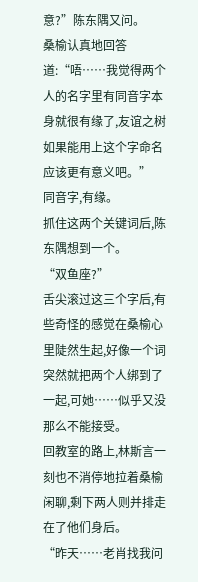意?”陈东隅又问。
桑榆认真地回答道:“唔……我觉得两个人的名字里有同音字本身就很有缘了,友谊之树如果能用上这个字命名应该更有意义吧。”
同音字,有缘。
抓住这两个关键词后,陈东隅想到一个。
“双鱼座?”
舌尖滚过这三个字后,有些奇怪的感觉在桑榆心里陡然生起,好像一个词突然就把两个人绑到了一起,可她……似乎又没那么不能接受。
回教室的路上,林斯言一刻也不消停地拉着桑榆闲聊,剩下两人则并排走在了他们身后。
“昨天……老肖找我问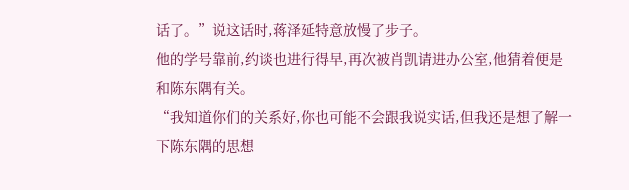话了。”说这话时,蒋泽延特意放慢了步子。
他的学号靠前,约谈也进行得早,再次被肖凯请进办公室,他猜着便是和陈东隅有关。
“我知道你们的关系好,你也可能不会跟我说实话,但我还是想了解一下陈东隅的思想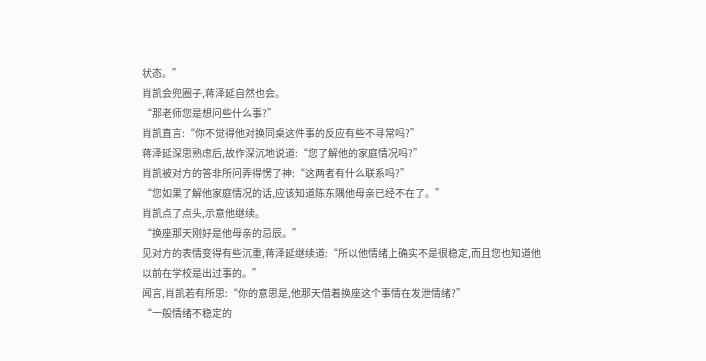状态。”
肖凯会兜圈子,蒋泽延自然也会。
“那老师您是想问些什么事?”
肖凯直言:“你不觉得他对换同桌这件事的反应有些不寻常吗?”
蒋泽延深思熟虑后,故作深沉地说道:“您了解他的家庭情况吗?”
肖凯被对方的答非所问弄得愣了神:“这两者有什么联系吗?”
“您如果了解他家庭情况的话,应该知道陈东隅他母亲已经不在了。”
肖凯点了点头,示意他继续。
“换座那天刚好是他母亲的忌辰。”
见对方的表情变得有些沉重,蒋泽延继续道:“所以他情绪上确实不是很稳定,而且您也知道他以前在学校是出过事的。”
闻言,肖凯若有所思:“你的意思是,他那天借着换座这个事情在发泄情绪?”
“一般情绪不稳定的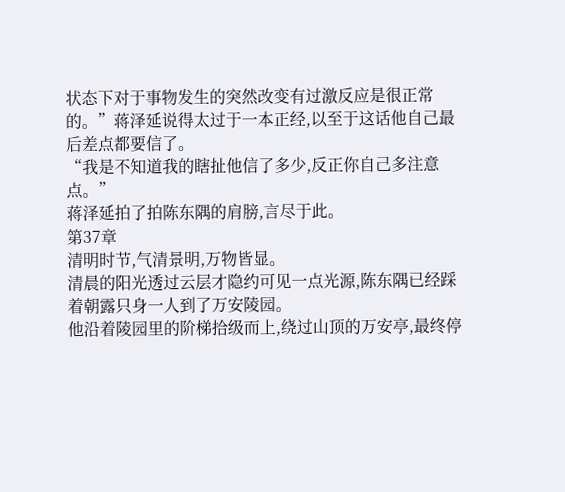状态下对于事物发生的突然改变有过激反应是很正常的。”蒋泽延说得太过于一本正经,以至于这话他自己最后差点都要信了。
“我是不知道我的瞎扯他信了多少,反正你自己多注意点。”
蒋泽延拍了拍陈东隅的肩膀,言尽于此。
第37章
清明时节,气清景明,万物皆显。
清晨的阳光透过云层才隐约可见一点光源,陈东隅已经踩着朝露只身一人到了万安陵园。
他沿着陵园里的阶梯拾级而上,绕过山顶的万安亭,最终停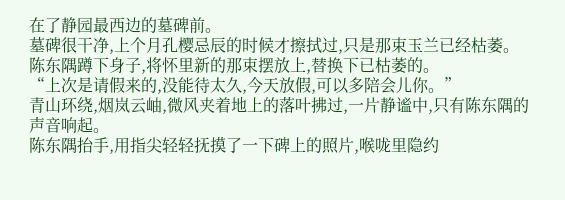在了静园最西边的墓碑前。
墓碑很干净,上个月孔樱忌辰的时候才擦拭过,只是那束玉兰已经枯萎。
陈东隅蹲下身子,将怀里新的那束摆放上,替换下已枯萎的。
“上次是请假来的,没能待太久,今天放假,可以多陪会儿你。”
青山环绕,烟岚云岫,微风夹着地上的落叶拂过,一片静谧中,只有陈东隅的声音响起。
陈东隅抬手,用指尖轻轻抚摸了一下碑上的照片,喉咙里隐约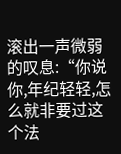滚出一声微弱的叹息:“你说你,年纪轻轻,怎么就非要过这个法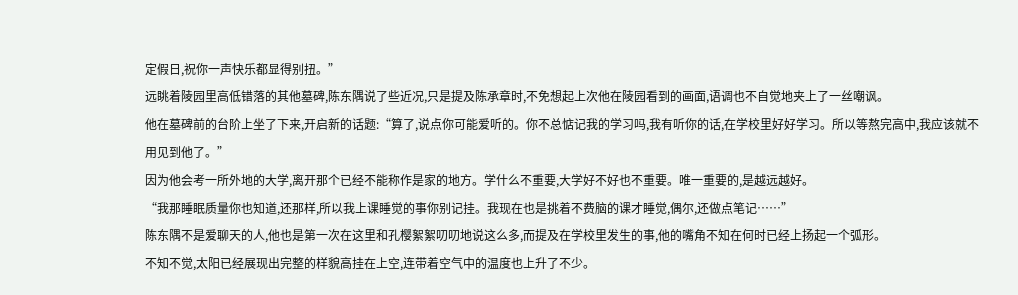定假日,祝你一声快乐都显得别扭。”
远眺着陵园里高低错落的其他墓碑,陈东隅说了些近况,只是提及陈承章时,不免想起上次他在陵园看到的画面,语调也不自觉地夹上了一丝嘲讽。
他在墓碑前的台阶上坐了下来,开启新的话题:“算了,说点你可能爱听的。你不总惦记我的学习吗,我有听你的话,在学校里好好学习。所以等熬完高中,我应该就不用见到他了。”
因为他会考一所外地的大学,离开那个已经不能称作是家的地方。学什么不重要,大学好不好也不重要。唯一重要的,是越远越好。
“我那睡眠质量你也知道,还那样,所以我上课睡觉的事你别记挂。我现在也是挑着不费脑的课才睡觉,偶尔,还做点笔记……”
陈东隅不是爱聊天的人,他也是第一次在这里和孔樱絮絮叨叨地说这么多,而提及在学校里发生的事,他的嘴角不知在何时已经上扬起一个弧形。
不知不觉,太阳已经展现出完整的样貌高挂在上空,连带着空气中的温度也上升了不少。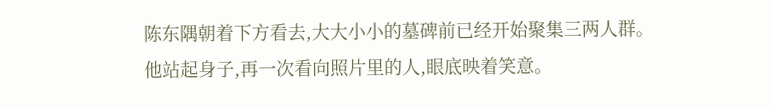陈东隅朝着下方看去,大大小小的墓碑前已经开始聚集三两人群。
他站起身子,再一次看向照片里的人,眼底映着笑意。